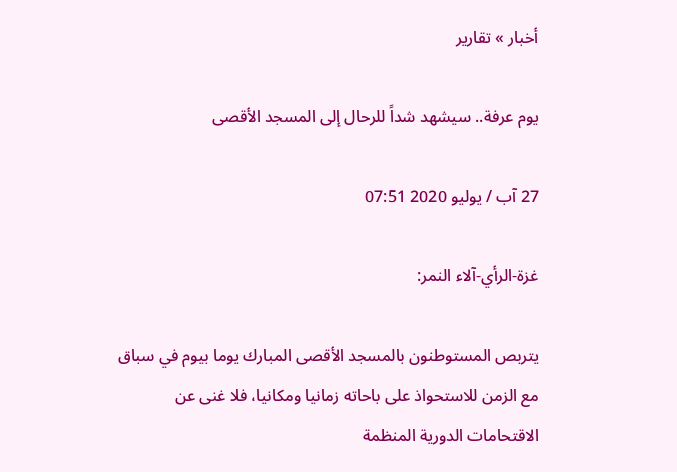أخبار » تقارير

يوم عرفة.. سيشهد شداً للرحال إلى المسجد الأقصى

27 آب / يوليو 2020 07:51

غزة-الرأي-آلاء النمر:

يتربص المستوطنون بالمسجد الأقصى المبارك يوما بيوم في سباق مع الزمن للاستحواذ على باحاته زمانيا ومكانيا، فلا غنى عن الاقتحامات الدورية المنظمة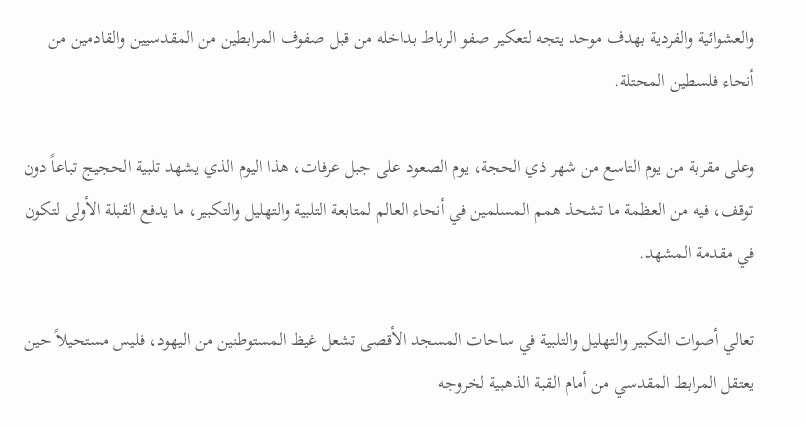والعشوائية والفردية بهدف موحد يتجه لتعكير صفو الرباط بداخله من قبل صفوف المرابطين من المقدسيين والقادمين من أنحاء فلسطين المحتلة.

وعلى مقربة من يوم التاسع من شهر ذي الحجة، يوم الصعود على جبل عرفات، هذا اليوم الذي يشهد تلبية الحجيج تباعاً دون توقف، فيه من العظمة ما تشحذ همم المسلمين في أنحاء العالم لمتابعة التلبية والتهليل والتكبير، ما يدفع القبلة الأولى لتكون في مقدمة المشهد.

تعالي أصوات التكبير والتهليل والتلبية في ساحات المسجد الأقصى تشعل غيظ المستوطنين من اليهود، فليس مستحيلاً حين يعتقل المرابط المقدسي من أمام القبة الذهبية لخروجه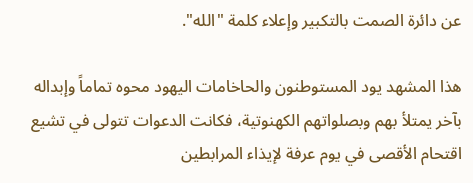عن دائرة الصمت بالتكبير وإعلاء كلمة "الله".

هذا المشهد يود المستوطنون والحاخامات اليهود محوه تماماً وإبداله بآخر يمتلأ بهم وبصلواتهم الكهنوتية، فكانت الدعوات تتولى في تشيع اقتحام الأقصى في يوم عرفة لإيذاء المرابطين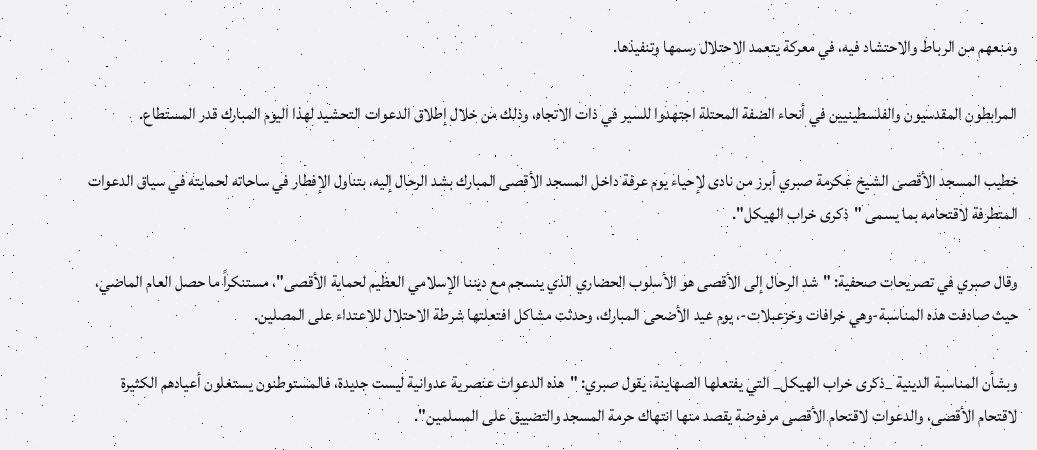ومنعهم من الرباط والاحتشاد فيه، في معركة يتعمد الاحتلال رسمها وتنفيذها.

المرابطون المقدسيون والفلسطينيين في أنحاء الضفة المحتلة اجتهدوا للسير في ذات الاتجاه، وذلك من خلال إطلاق الدعوات التحشيد لهذا اليوم المبارك قدر المستطاع.

خطيب المسجد الأقصى الشيخ عكرمة صبري أبرز من نادى لإحياء يوم عرفة داخل المسجد الأقصى المبارك بشد الرحال إليه، بتناول الإفطار في ساحاته لحمايته في سياق الدعوات المتطرفة لاقتحامه بما يسمى "ذكرى خراب الهيكل".

وقال صبري في تصريحات صحفية: "شد الرحال إلى الأقصى هو الأسلوب الحضاري الذي ينسجم مع ديننا الإسلامي العظيم لحماية الأقصى"، مستنكراً ما حصل العام الماضي، حيث صادفت هذه المناسبة-وهي خرافات وخزعبلات-، يوم عيد الأضحى المبارك، وحدثت مشاكل افتعلتها شرطة الاحتلال للاعتداء على المصلين.

وبشأن المناسبة الدينية _ذكرى خراب الهيكل_ التي يفتعلها الصهاينة، يقول صبري: "هذه الدعوات عنصرية عدوانية ليست جديدة، فالمستوطنون يستغلون أعيادهم الكثيرة لاقتحام الأقصى، والدعوات لاقتحام الأقصى مرفوضة يقصد منها انتهاك حرمة المسجد والتضييق على المسلمين".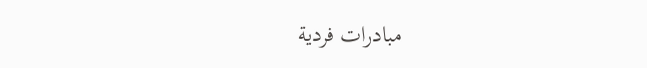مبادرات فردية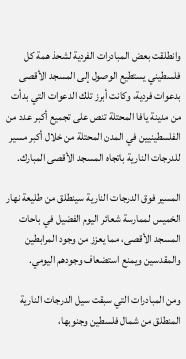وانطلقت بعض المبادرات الفردية لشحذ همة كل فلسطيني يستطيع الوصول إلى المسجد الأقصى بدعوات فردية، وكانت أبرز تلك الدعوات التي بدأت من مدينة يافا المحتلة تنص على تجميع أكبر عدد من الفلسطينيين في المدن المحتلة من خلال أكبر مسير للدرجات النارية باتجاه المسجد الأقصى المبارك.

المسير فوق الدرجات النارية سينطلق من طليعة نهار الخميس لممارسة شعائر اليوم الفضيل في باحات المسجد الأقصى، مما يعزز من وجود المرابطين والمقدسين ويمنع استضعاف وجودهم اليومي.

ومن المبادرات التي سبقت سيل الدرجات النارية المنطلق من شمال فلسطين وجنوبها،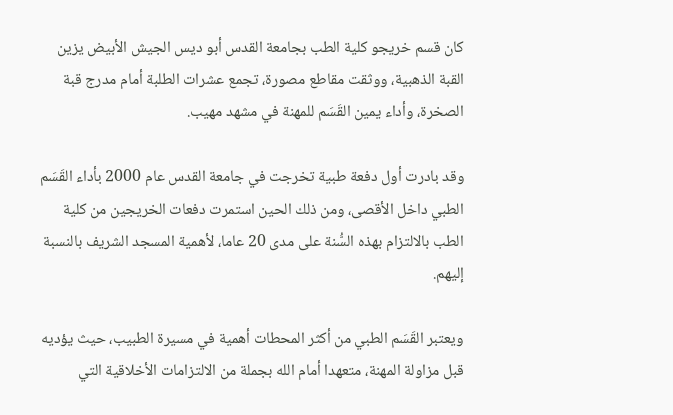كان قسم خريجو كلية الطب بجامعة القدس أبو ديس الجيش الأبيض يزين القبة الذهبية، ووثقت مقاطع مصورة، تجمع عشرات الطلبة أمام مدرج قبة الصخرة، وأداء يمين القَسَم للمهنة في مشهد مهيب.

وقد بادرت أول دفعة طبية تخرجت في جامعة القدس عام 2000 بأداء القَسَم الطبي داخل الأقصى، ومن ذلك الحين استمرت دفعات الخريجين من كلية الطب بالالتزام بهذه السُّنة على مدى 20 عاما، لأهمية المسجد الشريف بالنسبة إليهم.

ويعتبر القَسَم الطبي من أكثر المحطات أهمية في مسيرة الطبيب، حيث يؤديه قبل مزاولة المهنة، متعهدا أمام الله بجملة من الالتزامات الأخلاقية التي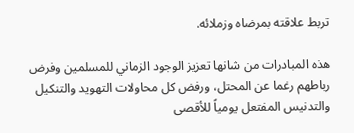تربط علاقته بمرضاه وزملائه.

هذه المبادرات من شانها تعزيز الوجود الزماني للمسلمين وفرض رباطهم رغما عن المحتل، ورفض كل محاولات التهويد والتنكيل والتدنيس المفتعل يومياً للأقصى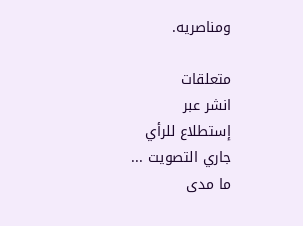ومناصريه.

متعلقات
انشر عبر
إستطلاع للرأي
جاري التصويت ...
ما مدى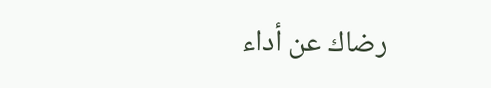رضاك عن أداء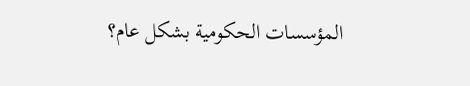المؤسسات الحكومية بشكل عام؟